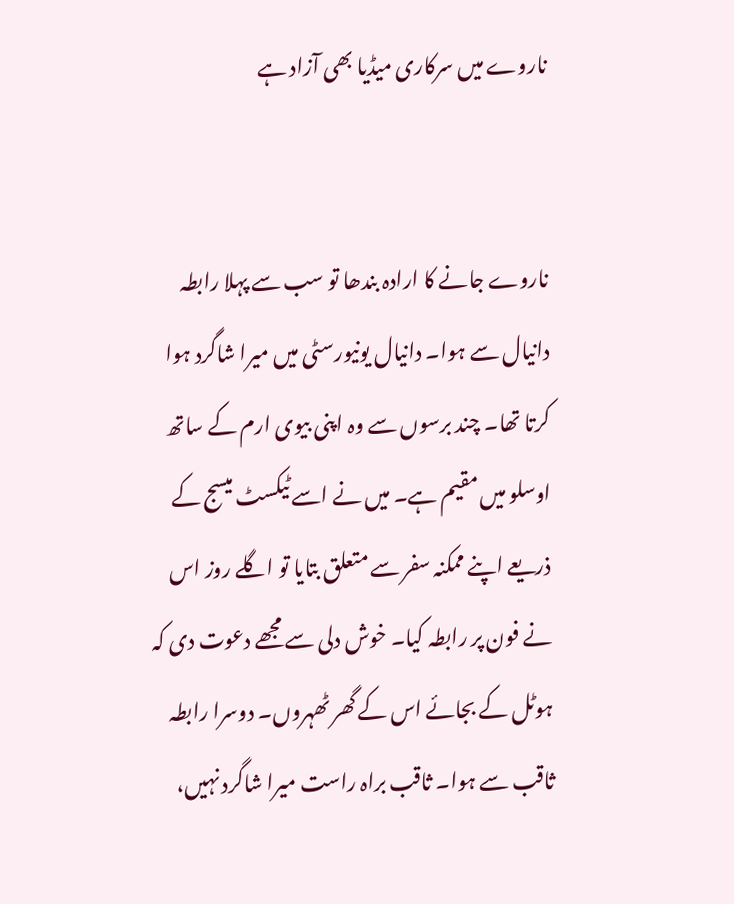ناروے میں سرکاری میڈیا بھی آزاد ہے


ناروے جانے کا ارادہ بندھا تو سب سے پہلا رابطہ دانیال سے ہوا۔ دانیال یونیورسٹی میں میرا شاگرد ہوا کرتا تھا۔ چند برسوں سے وہ اپنی بیوی ارم کے ساتھ اوسلو میں مقیم ہے۔ میں نے اسے ٹیکسٹ میسج کے ذریعے اپنے ممکنہ سفر سے متعلق بتایا تو اگلے روز اس نے فون پر رابطہ کیا۔ خوش دلی سے مجھے دعوت دی کہ ہوٹل کے بجائے اس کے گھر ٹھہروں۔ دوسرا رابطہ ثاقب سے ہوا۔ ثاقب براہ راست میرا شاگرد نہیں،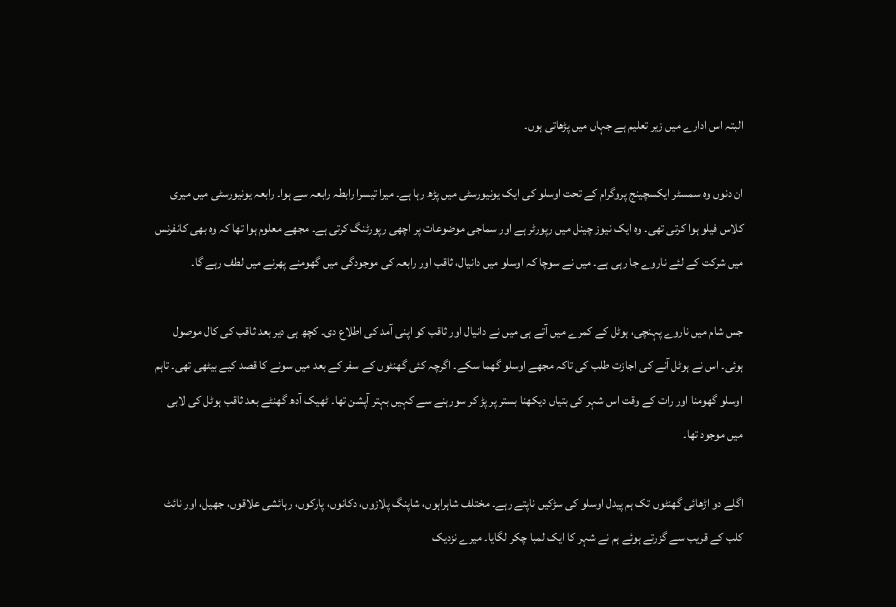البتہ اس ادارے میں زیر تعلیم ہے جہاں میں پڑھاتی ہوں۔

ان دنوں وہ سمسٹر ایکسچینج پروگرام کے تحت اوسلو کی ایک یونیورسٹی میں پڑھ رہا ہے۔ میرا تیسرا رابطہ رابعہ سے ہوا۔ رابعہ یونیورسٹی میں میری کلاس فیلو ہوا کرتی تھی۔ وہ ایک نیوز چینل میں رپورٹر ہے اور سماجی موضوعات پر اچھی رپورٹنگ کرتی ہے۔ مجھے معلوم ہوا تھا کہ وہ بھی کانفرنس میں شرکت کے لئے ناروے جا رہی ہے۔ میں نے سوچا کہ اوسلو میں دانیال، ثاقب اور رابعہ کی موجودگی میں گھومنے پھرنے میں لطف رہے گا۔

جس شام میں ناروے پہنچی، ہوٹل کے کمرے میں آتے ہی میں نے دانیال اور ثاقب کو اپنی آمد کی اطلاع دی۔ کچھ ہی دیر بعد ثاقب کی کال موصول ہوئی۔ اس نے ہوٹل آنے کی اجازت طلب کی تاکہ مجھے اوسلو گھما سکے۔ اگرچہ کئی گھنٹوں کے سفر کے بعد میں سونے کا قصد کیے بیٹھی تھی۔ تاہم اوسلو گھومنا اور رات کے وقت اس شہر کی بتیاں دیکھنا بستر پر پڑ کر سورہنے سے کہیں بہتر آپشن تھا۔ ٹھیک آدھ گھنٹے بعد ثاقب ہوٹل کی لابی میں موجود تھا۔

اگلے دو اڑھائی گھنٹوں تک ہم پیدل اوسلو کی سڑکیں ناپتے رہے۔ مختلف شاہراہوں، شاپنگ پلازوں، دکانوں، پارکوں، رہائشی علاقوں، جھیل، اور نائٹ کلب کے قریب سے گزرتے ہوئے ہم نے شہر کا ایک لمبا چکر لگایا۔ میرے نزدیک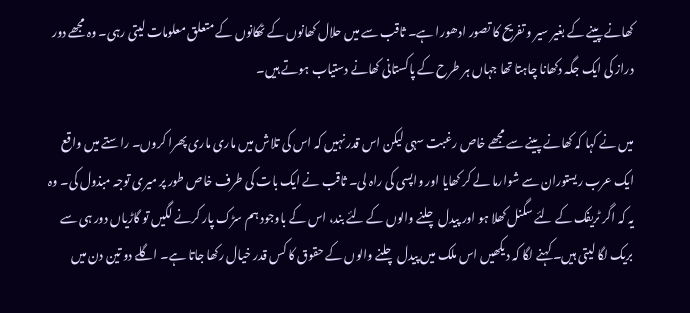کھانے پینے کے بغیر سیر و تفریح کا تصور ادھورا ہے۔ ثاقب سے میں حلال کھانوں کے ٹھکانوں کے متعلق معلومات لیتی رہی۔ وہ مجھے دور دراز کی ایک جگہ دکھانا چاہتا تھا جہاں ہر طرح کے پاکستانی کھانے دستیاب ہوتے ہیں۔

میں نے کہا کہ کھانے پینے سے مجھے خاص رغبت سہی لیکن اس قدر نہیں کہ اس کی تلاش میں ماری ماری پھرا کروں۔ راستے میں واقع ایک عرب ریستوران سے شوارما لے کر کھایا اور واپسی کی راہ لی۔ ثاقب نے ایک بات کی طرف خاص طور پر میری توجہ مبذول کی۔ وہ یہ کہ اگر ٹریفک کے لئے سگنل کھلا ہو اور پیدل چلنے والوں کے لئے بند، اس کے باوجود ہم سڑک پار کرنے لگیں تو گاڑیاں دور ہی سے بریک لگا لیتی ہیں۔ کہنے لگا کہ دیکھیں اس ملک میں پیدل چلنے والوں کے حقوق کا کس قدر خیال رکھا جاتا ہے۔ اگلے دو تین دن میں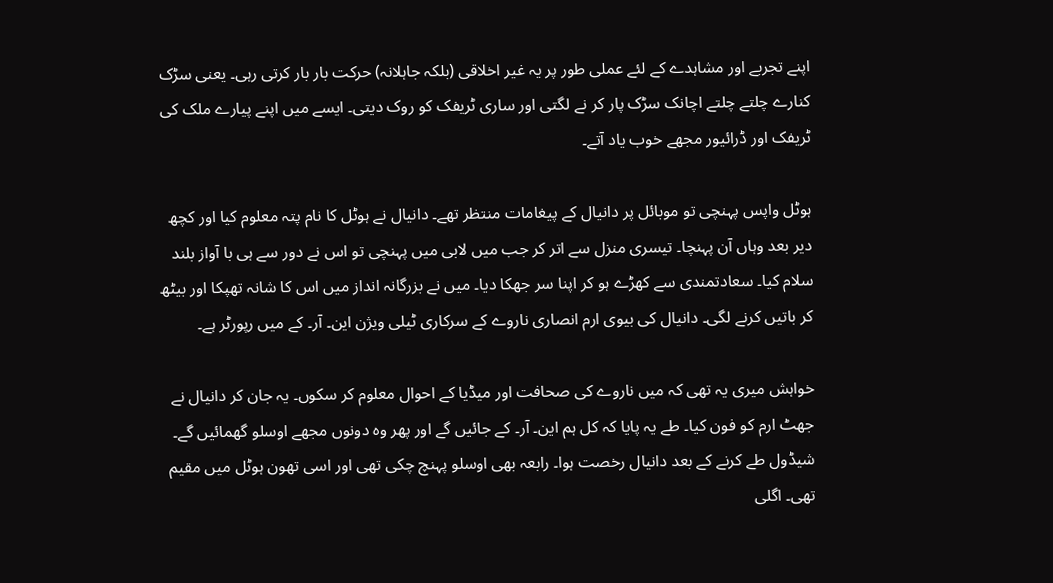اپنے تجربے اور مشاہدے کے لئے عملی طور پر یہ غیر اخلاقی (بلکہ جاہلانہ) حرکت بار بار کرتی رہی۔ یعنی سڑک کنارے چلتے چلتے اچانک سڑک پار کر نے لگتی اور ساری ٹریفک کو روک دیتی۔ ایسے میں اپنے پیارے ملک کی ٹریفک اور ڈرائیور مجھے خوب یاد آتے۔

ہوٹل واپس پہنچی تو موبائل پر دانیال کے پیغامات منتظر تھے۔ دانیال نے ہوٹل کا نام پتہ معلوم کیا اور کچھ دیر بعد وہاں آن پہنچا۔ تیسری منزل سے اتر کر جب میں لابی میں پہنچی تو اس نے دور سے ہی با آواز بلند سلام کیا۔ سعادتمندی سے کھڑے ہو کر اپنا سر جھکا دیا۔ میں نے بزرگانہ انداز میں اس کا شانہ تھپکا اور بیٹھ کر باتیں کرنے لگی۔ دانیال کی بیوی ارم انصاری ناروے کے سرکاری ٹیلی ویژن این۔ آر۔ کے میں رپورٹر ہے۔

خواہش میری یہ تھی کہ میں ناروے کی صحافت اور میڈیا کے احوال معلوم کر سکوں۔ یہ جان کر دانیال نے جھٹ ارم کو فون کیا۔ طے یہ پایا کہ کل ہم این۔ آر۔ کے جائیں گے اور پھر وہ دونوں مجھے اوسلو گھمائیں گے۔ شیڈول طے کرنے کے بعد دانیال رخصت ہوا۔ رابعہ بھی اوسلو پہنچ چکی تھی اور اسی تھون ہوٹل میں مقیم تھی۔ اگلی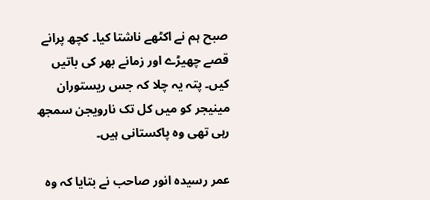صبح ہم نے اکٹھے ناشتا کیا۔ کچھ پرانے قصے چھیڑے اور زمانے بھر کی باتیں کیں۔ پتہ یہ چلا کہ جس ریستوران مینیجر کو میں کل تک نارویجن سمجھ رہی تھی وہ پاکستانی ہیں۔

عمر رسیدہ انور صاحب نے بتایا کہ وہ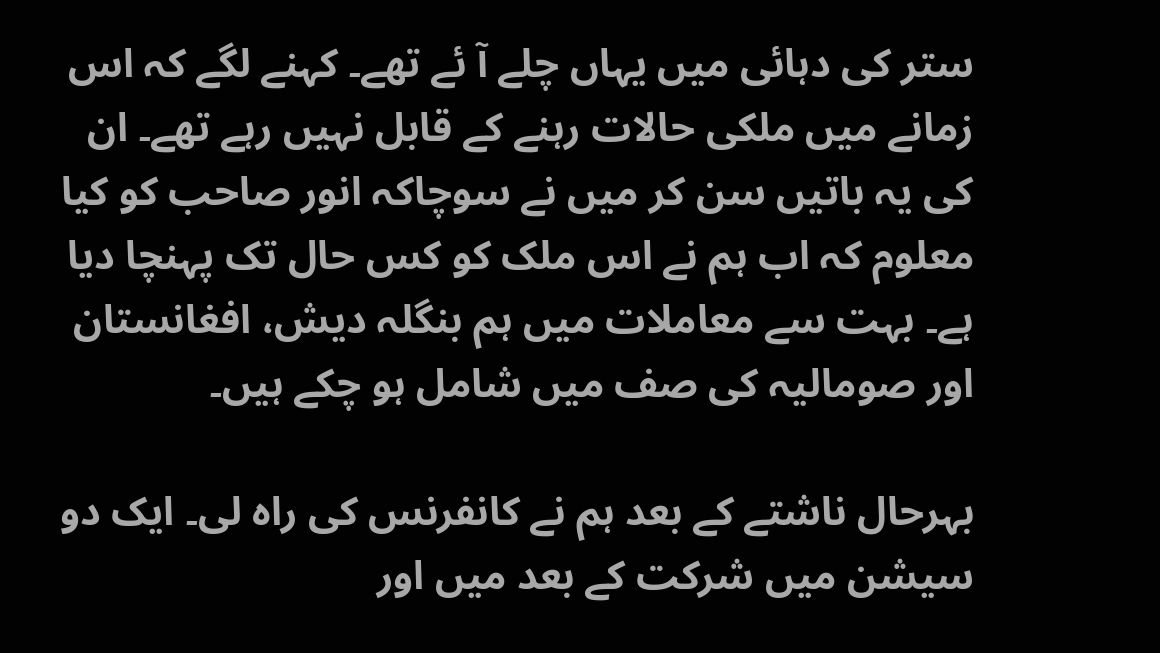ستر کی دہائی میں یہاں چلے آ ئے تھے۔ کہنے لگے کہ اس زمانے میں ملکی حالات رہنے کے قابل نہیں رہے تھے۔ ان کی یہ باتیں سن کر میں نے سوچاکہ انور صاحب کو کیا معلوم کہ اب ہم نے اس ملک کو کس حال تک پہنچا دیا ہے۔ بہت سے معاملات میں ہم بنگلہ دیش، افغانستان اور صومالیہ کی صف میں شامل ہو چکے ہیں۔

بہرحال ناشتے کے بعد ہم نے کانفرنس کی راہ لی۔ ایک دو سیشن میں شرکت کے بعد میں اور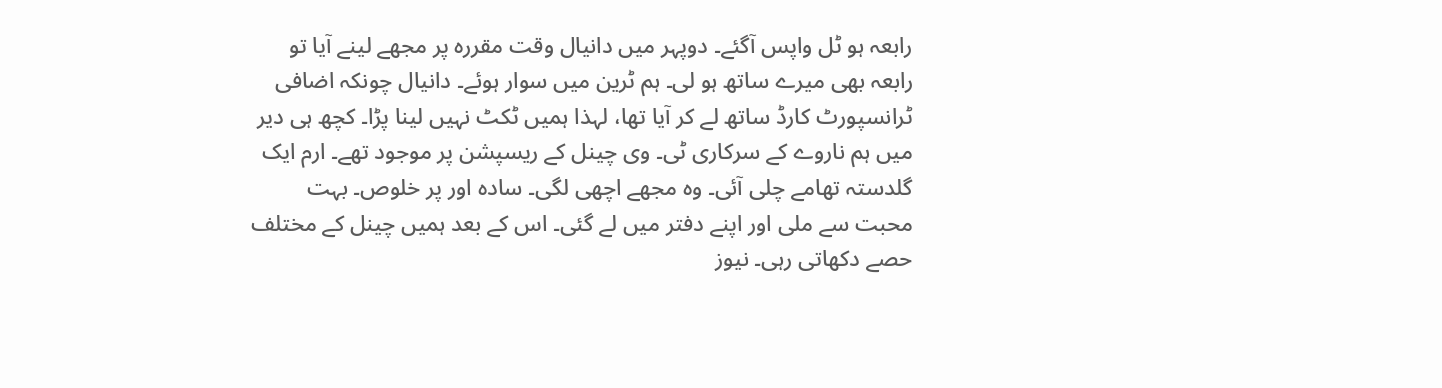رابعہ ہو ٹل واپس آگئے۔ دوپہر میں دانیال وقت مقررہ پر مجھے لینے آیا تو رابعہ بھی میرے ساتھ ہو لی۔ ہم ٹرین میں سوار ہوئے۔ دانیال چونکہ اضافی ٹرانسپورٹ کارڈ ساتھ لے کر آیا تھا، لہذا ہمیں ٹکٹ نہیں لینا پڑا۔ کچھ ہی دیر میں ہم ناروے کے سرکاری ٹی۔ وی چینل کے ریسپشن پر موجود تھے۔ ارم ایک گلدستہ تھامے چلی آئی۔ وہ مجھے اچھی لگی۔ سادہ اور پر خلوص۔ بہت محبت سے ملی اور اپنے دفتر میں لے گئی۔ اس کے بعد ہمیں چینل کے مختلف حصے دکھاتی رہی۔ نیوز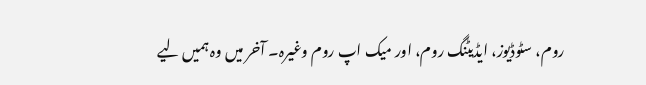روم، سٹوڈیوز، ایڈیٹنگ روم، اور میک اپ روم وغیرہ۔ آخر میں وہ ہمیں لیے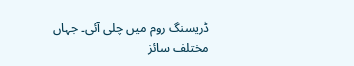ڈریسنگ روم میں چلی آئی۔ جہاں مختلف سائز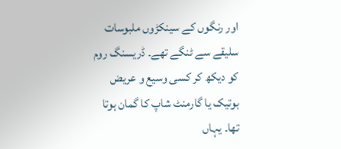اور رنگوں کے سینکڑوں ملبوسات سلیقے سے ٹنگے تھے۔ ڈریسنگ روم کو دیکھ کر کسی وسیع و عریض بوتیک یا گارمنٹ شاپ کا گمان ہوتا تھا۔ یہاں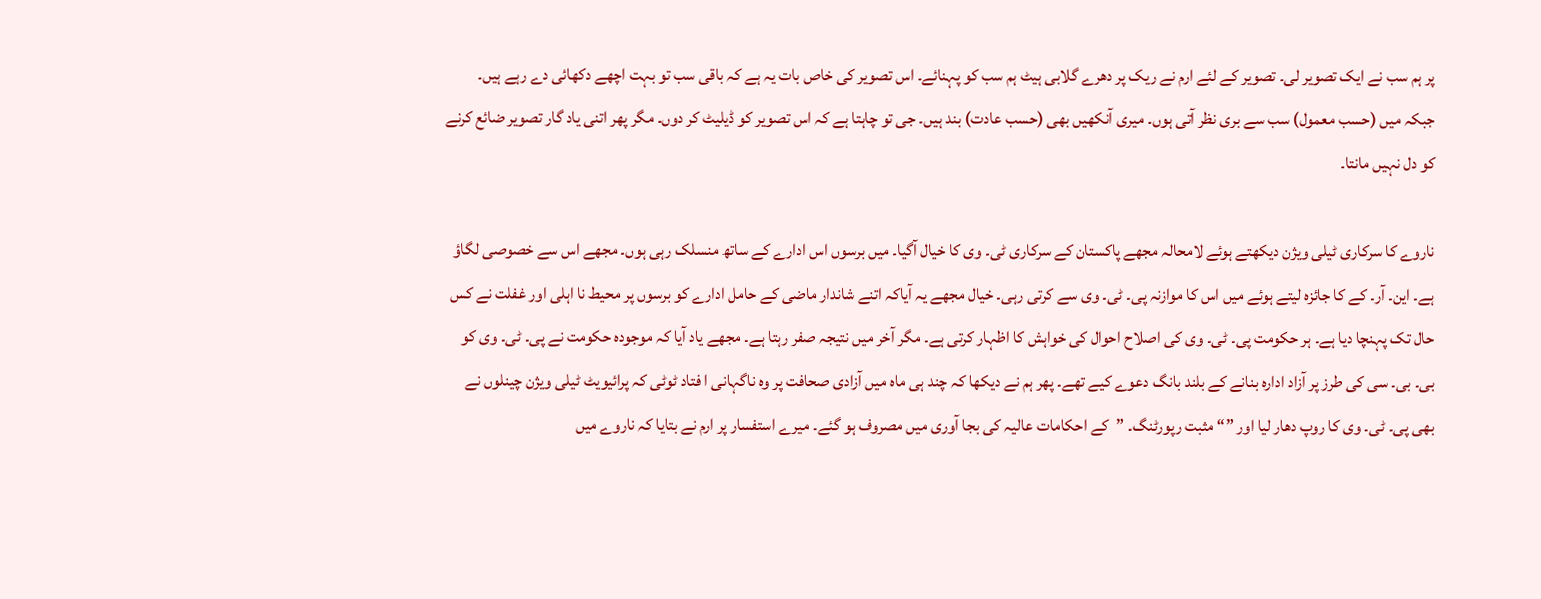پر ہم سب نے ایک تصویر لی۔ تصویر کے لئے ارم نے ریک پر دھرے گلابی ہیٹ ہم سب کو پہنائے۔ اس تصویر کی خاص بات یہ ہے کہ باقی سب تو بہت اچھے دکھائی دے رہے ہیں۔ جبکہ میں (حسب معمول) سب سے بری نظر آتی ہوں۔ میری آنکھیں بھی (حسب عادت) بند ہیں۔ جی تو چاہتا ہے کہ اس تصویر کو ڈیلیٹ کر دوں۔ مگر پھر اتنی یاد گار تصویر ضائع کرنے کو دل نہیں مانتا۔

ناروے کا سرکاری ٹیلی ویژن دیکھتے ہوئے لامحالہ مجھے پاکستان کے سرکاری ٹی۔ وی کا خیال آگیا۔ میں برسوں اس ادارے کے ساتھ منسلک رہی ہوں۔ مجھے اس سے خصوصی لگاؤ ہے۔ این۔ آر۔ کے کا جائزہ لیتے ہوئے میں اس کا موازنہ پی۔ ٹی۔ وی سے کرتی رہی۔ خیال مجھے یہ آیاکہ اتنے شاندار ماضی کے حامل ادارے کو برسوں پر محیط نا اہلی اور غفلت نے کس حال تک پہنچا دیا ہے۔ ہر حکومت پی۔ ٹی۔ وی کی اصلاح احوال کی خواہش کا اظہار کرتی ہے۔ مگر آخر میں نتیجہ صفر رہتا ہے۔ مجھے یاد آیا کہ موجودہ حکومت نے پی۔ ٹی۔ وی کو بی۔ بی۔ سی کی طرز پر آزاد ادارہ بنانے کے بلند بانگ دعوے کیے تھے۔ پھر ہم نے دیکھا کہ چند ہی ماہ میں آزادی صحافت پر وہ ناگہانی ا فتاد ٹوٹی کہ پرائیویٹ ٹیلی ویژن چینلوں نے بھی پی۔ ٹی۔ وی کا روپ دھار لیا اور ”“ مثبت رپورٹنگ۔ ”کے احکامات عالیہ کی بجا آوری میں مصروف ہو گئے۔ میرے استفسار پر ارم نے بتایا کہ ناروے میں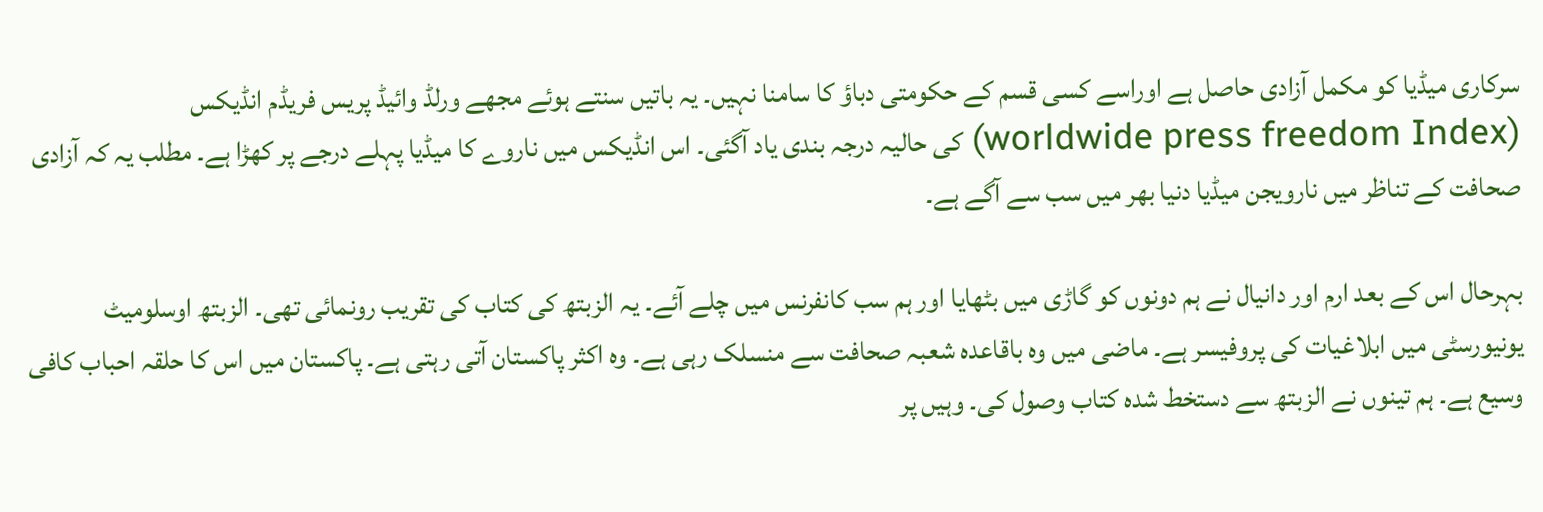سرکاری میڈیا کو مکمل آزادی حاصل ہے اوراسے کسی قسم کے حکومتی دباؤ کا سامنا نہیں۔ یہ باتیں سنتے ہوئے مجھے ورلڈ وائیڈ پریس فریڈم انڈیکس (worldwide press freedom Index) کی حالیہ درجہ بندی یاد آگئی۔ اس انڈیکس میں ناروے کا میڈیا پہلے درجے پر کھڑا ہے۔ مطلب یہ کہ آزادی صحافت کے تناظر میں نارویجن میڈیا دنیا بھر میں سب سے آگے ہے۔

بہرحال اس کے بعد ارم اور دانیال نے ہم دونوں کو گاڑی میں بٹھایا اور ہم سب کانفرنس میں چلے آئے۔ یہ الزبتھ کی کتاب کی تقریب رونمائی تھی۔ الزبتھ اوسلومیٹ یونیورسٹی میں ابلاغیات کی پروفیسر ہے۔ ماضی میں وہ باقاعدہ شعبہ صحافت سے منسلک رہی ہے۔ وہ اکثر پاکستان آتی رہتی ہے۔ پاکستان میں اس کا حلقہ احباب کافی وسیع ہے۔ ہم تینوں نے الزبتھ سے دستخط شدہ کتاب وصول کی۔ وہیں پر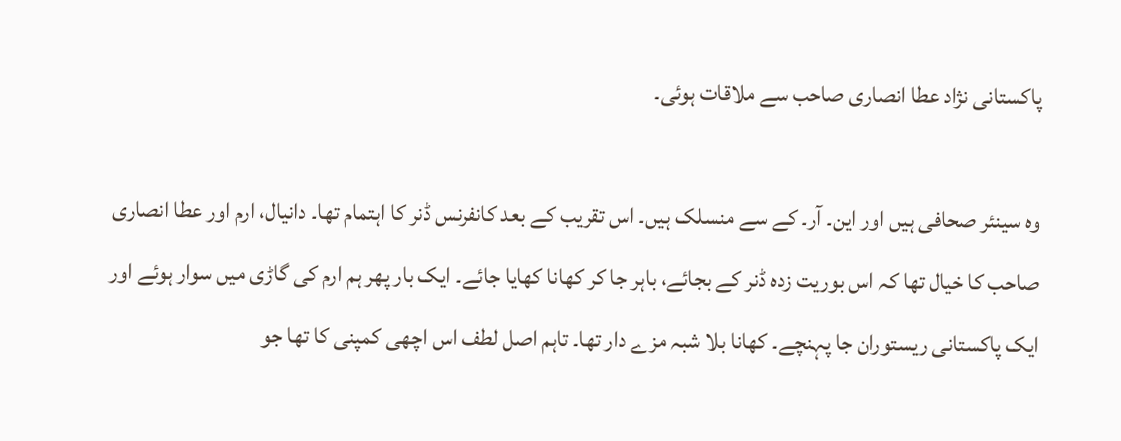پاکستانی نژاد عطا انصاری صاحب سے ملاقات ہوئی۔

وہ سینئر صحافی ہیں اور این۔ آر۔ کے سے منسلک ہیں۔ اس تقریب کے بعد کانفرنس ڈنر کا اہتمام تھا۔ دانیال، ارم اور عطا انصاری صاحب کا خیال تھا کہ اس بوریت زدہ ڈنر کے بجائے، باہر جا کر کھانا کھایا جائے۔ ایک بار پھر ہم ارم کی گاڑی میں سوار ہوئے اور ایک پاکستانی ریستوران جا پہنچے۔ کھانا بلا شبہ مزے دار تھا۔ تاہم اصل لطف اس اچھی کمپنی کا تھا جو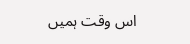اس وقت ہمیں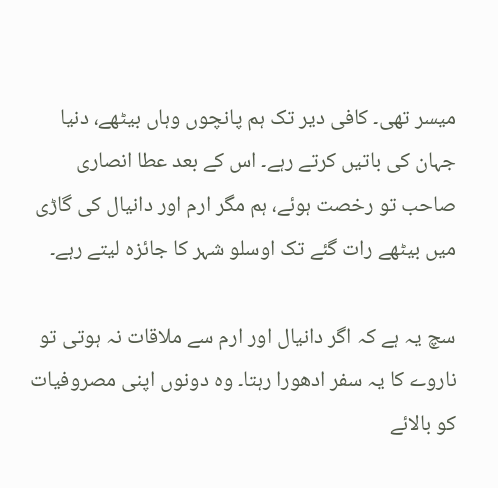میسر تھی۔ کافی دیر تک ہم پانچوں وہاں بیٹھے، دنیا جہان کی باتیں کرتے رہے۔ اس کے بعد عطا انصاری صاحب تو رخصت ہوئے، ہم مگر ارم اور دانیال کی گاڑی میں بیٹھے رات گئے تک اوسلو شہر کا جائزہ لیتے رہے۔

سچ یہ ہے کہ اگر دانیال اور ارم سے ملاقات نہ ہوتی تو ناروے کا یہ سفر ادھورا رہتا۔ وہ دونوں اپنی مصروفیات کو بالائے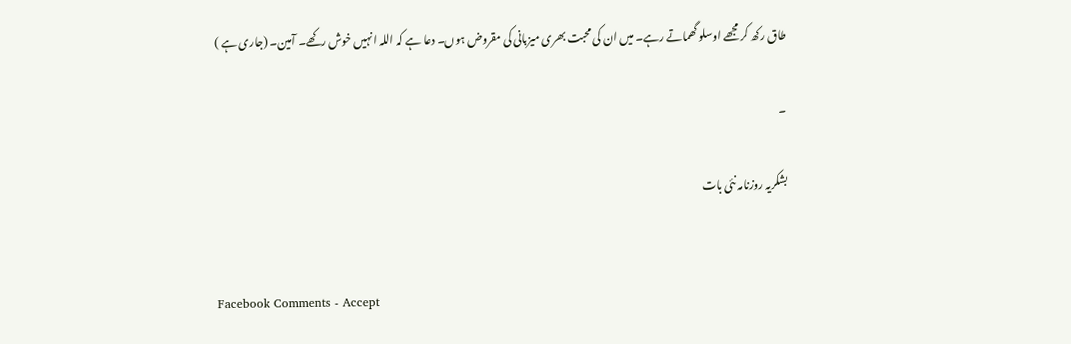طاق رکھ کر مجھے اوسلو گھماتے رہے۔ میں ان کی محبت بھری میزبانی کی مقروض ہوں۔ دعا ہے کہ اللہ انہیں خوش رکھے۔ آمین۔ (جاری ہے )

۔

بشکریہ روزنامہ نئی بات


Facebook Comments - Accept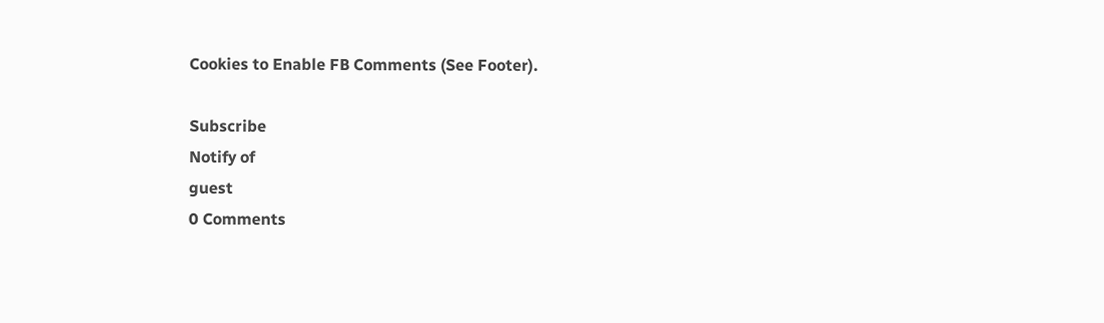Cookies to Enable FB Comments (See Footer).

Subscribe
Notify of
guest
0 Comments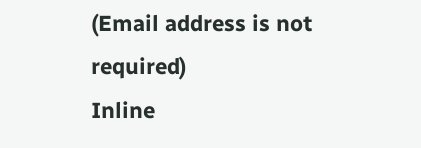(Email address is not required)
Inline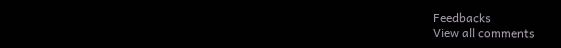Feedbacks
View all comments